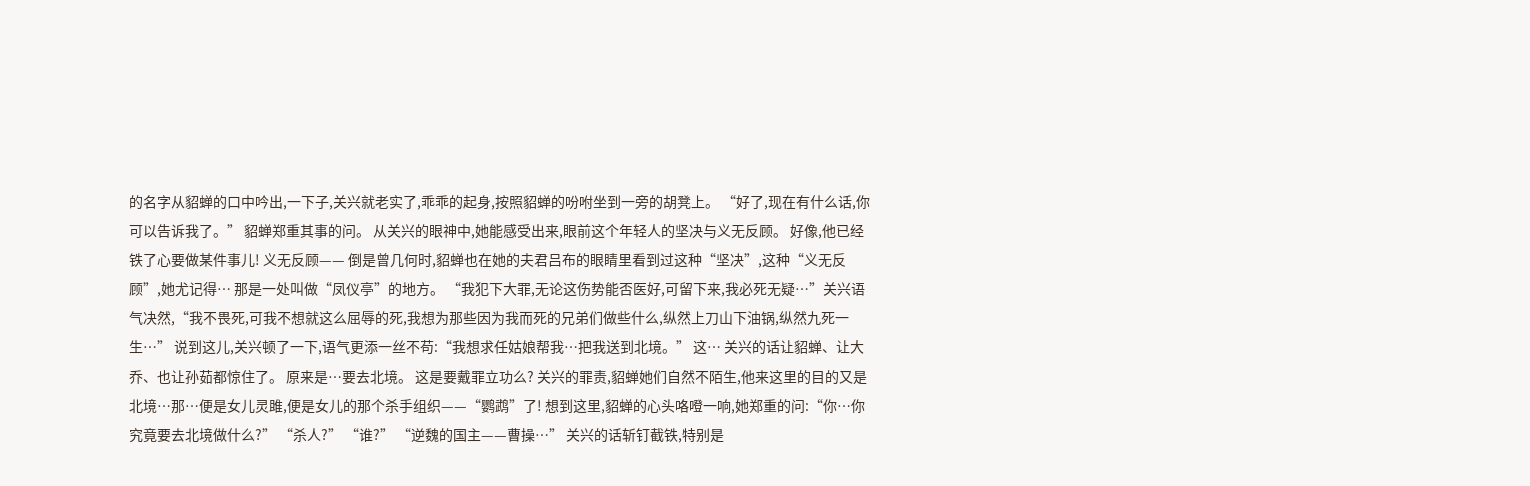的名字从貂蝉的口中吟出,一下子,关兴就老实了,乖乖的起身,按照貂蝉的吩咐坐到一旁的胡凳上。 “好了,现在有什么话,你可以告诉我了。” 貂蝉郑重其事的问。 从关兴的眼神中,她能感受出来,眼前这个年轻人的坚决与义无反顾。 好像,他已经铁了心要做某件事儿! 义无反顾—— 倒是曾几何时,貂蝉也在她的夫君吕布的眼睛里看到过这种“坚决”,这种“义无反顾”,她尤记得… 那是一处叫做“凤仪亭”的地方。 “我犯下大罪,无论这伤势能否医好,可留下来,我必死无疑…”关兴语气决然,“我不畏死,可我不想就这么屈辱的死,我想为那些因为我而死的兄弟们做些什么,纵然上刀山下油锅,纵然九死一生…” 说到这儿,关兴顿了一下,语气更添一丝不苟:“我想求任姑娘帮我…把我送到北境。” 这… 关兴的话让貂蝉、让大乔、也让孙茹都惊住了。 原来是…要去北境。 这是要戴罪立功么? 关兴的罪责,貂蝉她们自然不陌生,他来这里的目的又是北境…那…便是女儿灵雎,便是女儿的那个杀手组织——“鹦鹉”了! 想到这里,貂蝉的心头咯噔一响,她郑重的问:“你…你究竟要去北境做什么?” “杀人?” “谁?” “逆魏的国主——曹操…” 关兴的话斩钉截铁,特别是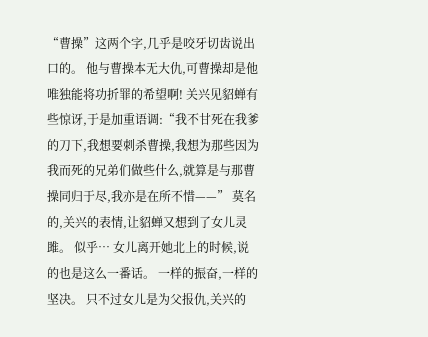“曹操”这两个字,几乎是咬牙切齿说出口的。 他与曹操本无大仇,可曹操却是他唯独能将功折罪的希望啊! 关兴见貂蝉有些惊讶,于是加重语调:“我不甘死在我爹的刀下,我想要刺杀曹操,我想为那些因为我而死的兄弟们做些什么,就算是与那曹操同归于尽,我亦是在所不惜——” 莫名的,关兴的表情,让貂蝉又想到了女儿灵雎。 似乎… 女儿离开她北上的时候,说的也是这么一番话。 一样的振奋,一样的坚决。 只不过女儿是为父报仇,关兴的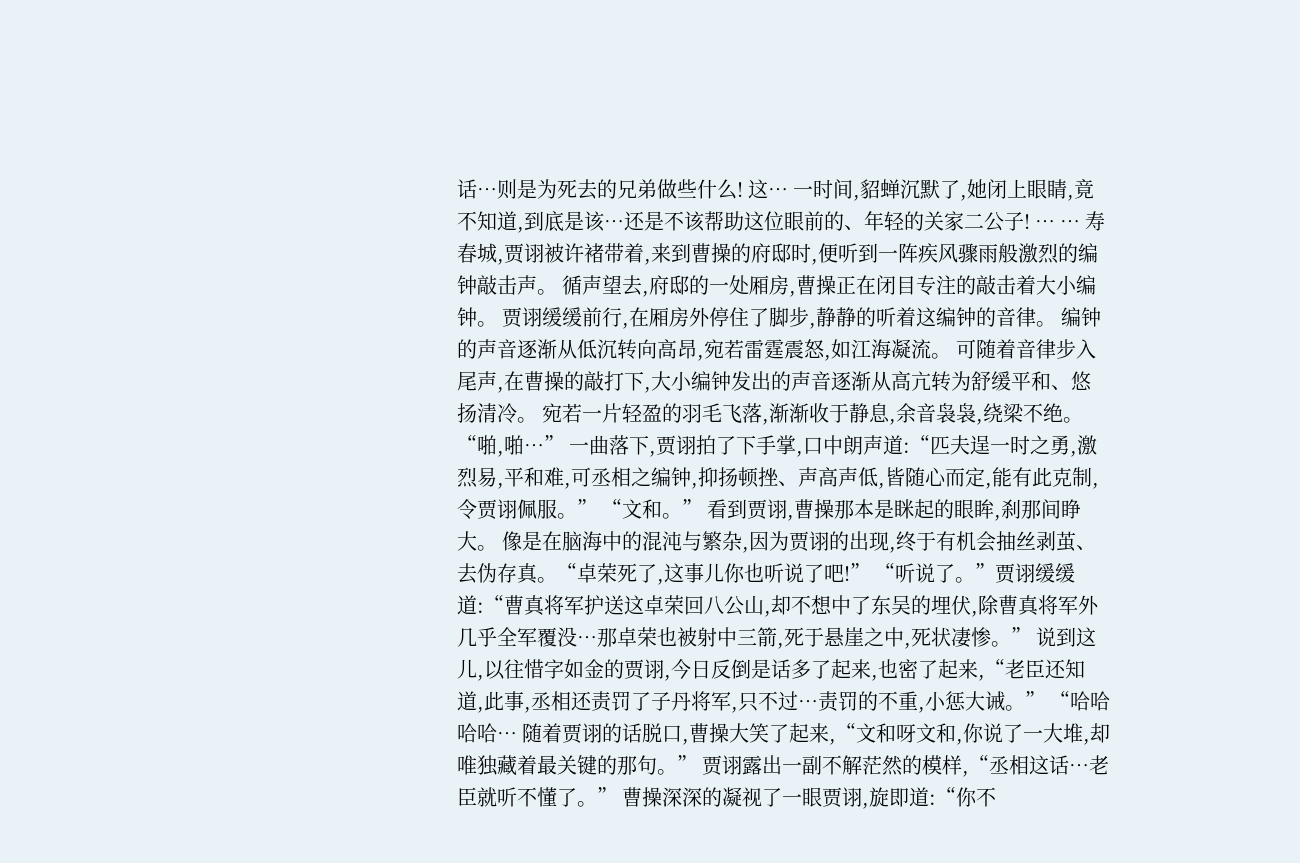话…则是为死去的兄弟做些什么! 这… 一时间,貂蝉沉默了,她闭上眼睛,竟不知道,到底是该…还是不该帮助这位眼前的、年轻的关家二公子! … … 寿春城,贾诩被许褚带着,来到曹操的府邸时,便听到一阵疾风骤雨般激烈的编钟敲击声。 循声望去,府邸的一处厢房,曹操正在闭目专注的敲击着大小编钟。 贾诩缓缓前行,在厢房外停住了脚步,静静的听着这编钟的音律。 编钟的声音逐渐从低沉转向高昂,宛若雷霆震怒,如江海凝流。 可随着音律步入尾声,在曹操的敲打下,大小编钟发出的声音逐渐从高亢转为舒缓平和、悠扬清冷。 宛若一片轻盈的羽毛飞落,渐渐收于静息,余音袅袅,绕梁不绝。 “啪,啪…” 一曲落下,贾诩拍了下手掌,口中朗声道:“匹夫逞一时之勇,激烈易,平和难,可丞相之编钟,抑扬顿挫、声高声低,皆随心而定,能有此克制,令贾诩佩服。” “文和。” 看到贾诩,曹操那本是眯起的眼眸,刹那间睁大。 像是在脑海中的混沌与繁杂,因为贾诩的出现,终于有机会抽丝剥茧、去伪存真。“卓荣死了,这事儿你也听说了吧!” “听说了。”贾诩缓缓道:“曹真将军护送这卓荣回八公山,却不想中了东吴的埋伏,除曹真将军外几乎全军覆没…那卓荣也被射中三箭,死于悬崖之中,死状凄惨。” 说到这儿,以往惜字如金的贾诩,今日反倒是话多了起来,也密了起来,“老臣还知道,此事,丞相还责罚了子丹将军,只不过…责罚的不重,小惩大诫。” “哈哈哈哈… 随着贾诩的话脱口,曹操大笑了起来,“文和呀文和,你说了一大堆,却唯独藏着最关键的那句。” 贾诩露出一副不解茫然的模样,“丞相这话…老臣就听不懂了。” 曹操深深的凝视了一眼贾诩,旋即道:“你不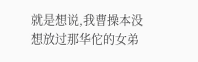就是想说,我曹操本没想放过那华佗的女弟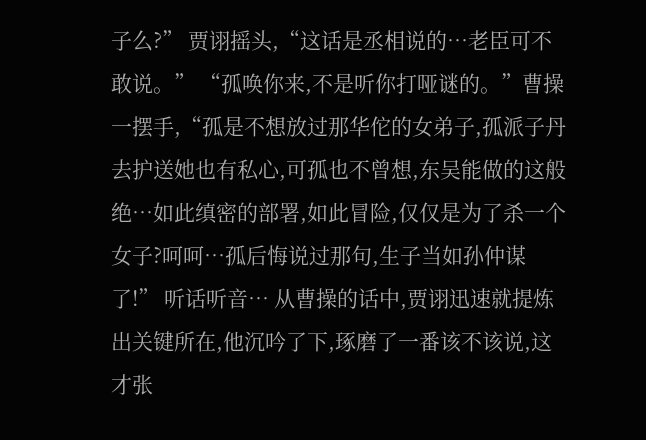子么?” 贾诩摇头,“这话是丞相说的…老臣可不敢说。” “孤唤你来,不是听你打哑谜的。”曹操一摆手,“孤是不想放过那华佗的女弟子,孤派子丹去护送她也有私心,可孤也不曾想,东吴能做的这般绝…如此缜密的部署,如此冒险,仅仅是为了杀一个女子?呵呵…孤后悔说过那句,生子当如孙仲谋了!” 听话听音… 从曹操的话中,贾诩迅速就提炼出关键所在,他沉吟了下,琢磨了一番该不该说,这才张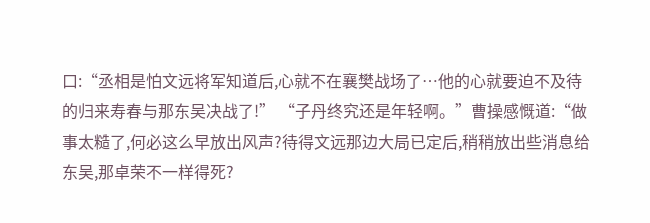口:“丞相是怕文远将军知道后,心就不在襄樊战场了…他的心就要迫不及待的归来寿春与那东吴决战了!” “子丹终究还是年轻啊。”曹操感慨道:“做事太糙了,何必这么早放出风声?待得文远那边大局已定后,稍稍放出些消息给东吴,那卓荣不一样得死?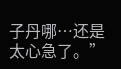子丹哪…还是太心急了。”